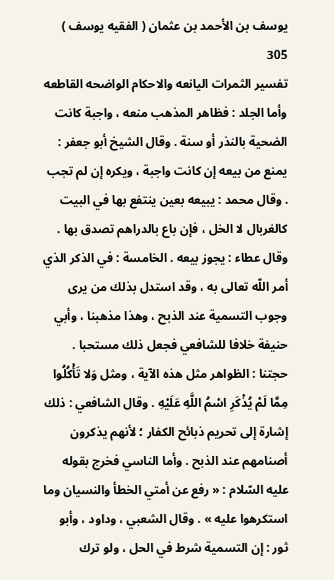يوسف بن الأحمد بن عثمان ( الفقيه يوسف )
305
تفسير الثمرات اليانعه والاحكام الواضحه القاطعه
وأما الجلد : فظاهر المذهب منعه ، واجبة كانت الضحية بالنذر أو سنة . وقال الشيخ أبو جعفر : يمنع من بيعه إن كانت واجبة ، ويكره إن لم تجب . وقال محمد : يبيعه بعين ينتفع بها في البيت كالغربال لا الخل ، فإن باع بالدراهم تصدق بها . وقال عطاء : يجوز بيعه . الخامسة : في الذكر الذي أمر اللّه تعالى به ، وقد استدل بذلك من يرى وجوب التسمية عند الذبح ، وهذا مذهبنا ، وأبي حنيفة خلافا للشافعي فجعل ذلك مستحبا . حجتنا : الظواهر مثل هذه الآية ، ومثل وَلا تَأْكُلُوا مِمَّا لَمْ يُذْكَرِ اسْمُ اللَّهِ عَلَيْهِ . وقال الشافعي : ذلك إشارة إلى تحريم ذبائح الكفار ؛ لأنهم يذكرون أصنامهم عند الذبح . وأما الناسي فخرج بقوله عليه السّلام : « رفع عن أمتي الخطأ والنسيان وما استكرهوا عليه » . وقال الشعبي ، وداود ، وأبو ثور : إن التسمية شرط في الحل ، ولو ترك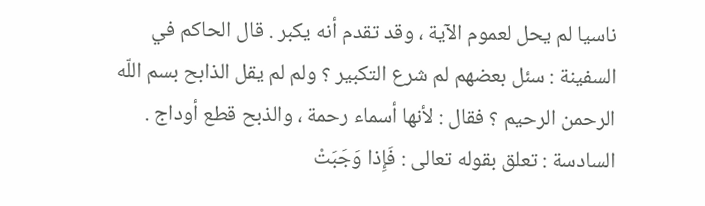ناسيا لم يحل لعموم الآية ، وقد تقدم أنه يكبر . قال الحاكم في السفينة : سئل بعضهم لم شرع التكبير ؟ ولم لم يقل الذابح بسم اللّه الرحمن الرحيم ؟ فقال : لأنها أسماء رحمة ، والذبح قطع أوداج . السادسة : تعلق بقوله تعالى : فَإِذا وَجَبَتْ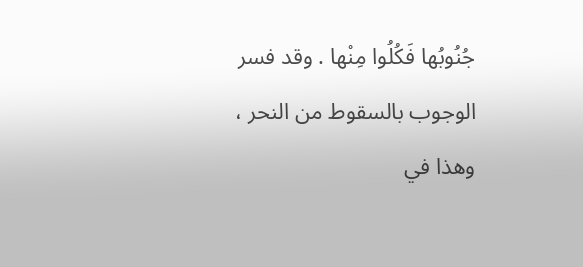جُنُوبُها فَكُلُوا مِنْها . وقد فسر الوجوب بالسقوط من النحر ، وهذا في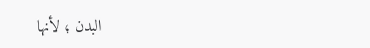البدن ؛ لأنها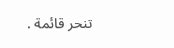تنحر قائمة .